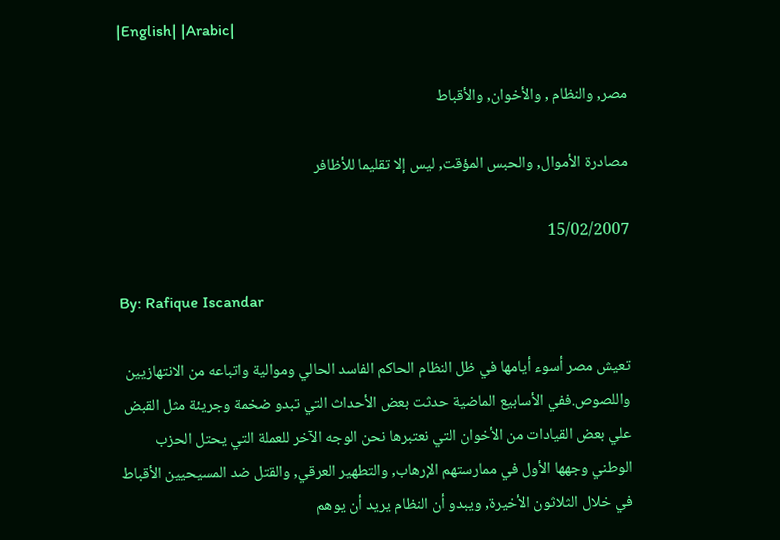|English| |Arabic|

مصر, والنظام , والأخوان, والأقباط

مصادرة الأموال, والحبس المؤقت, ليس إلا تقليما للأظافر

15/02/2007

By: Rafique Iscandar

تعيش مصر أسوء أيامها في ظل النظام الحاكم الفاسد الحالي وموالية واتباعه من الانتهازيين واللصوص.ففي الأسابيع الماضية حدثت بعض الأحداث التي تبدو ضخمة وجريئة مثل القبض علي بعض القيادات من الأخوان التي نعتبرها نحن الوجه الآخر للعملة التي يحتل الحزب الوطني وجهها الأول في ممارستهم الإرهاب, والتطهير العرقي, والقتل ضد المسيحيين الأقباط في خلال الثلاثون الأخيرة, ويبدو أن النظام يريد أن يوهم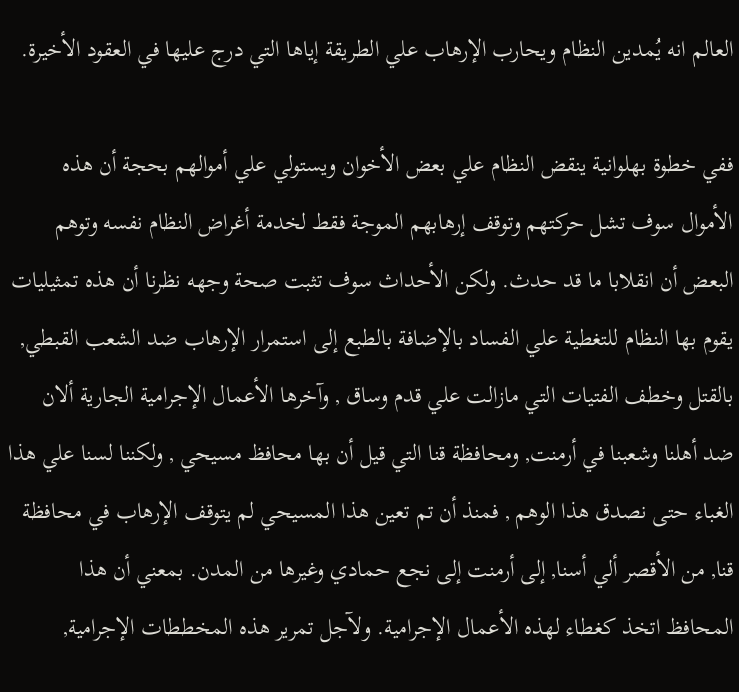العالم انه يُمدين النظام ويحارب الإرهاب علي الطريقة إياها التي درج عليها في العقود الأخيرة.

ففي خطوة بهلوانية ينقض النظام علي بعض الأخوان ويستولي علي أموالهم بحجة أن هذه الأموال سوف تشل حركتهم وتوقف إرهابهم الموجة فقط لخدمة أغراض النظام نفسه وتوهم البعض أن انقلابا ما قد حدث. ولكن الأحداث سوف تثبت صحة وجهه نظرنا أن هذه تمثيليات يقوم بها النظام للتغطية علي الفساد بالإضافة بالطبع إلى استمرار الإرهاب ضد الشعب القبطي, بالقتل وخطف الفتيات التي مازالت علي قدم وساق , وآخرها الأعمال الإجرامية الجارية ألان ضد أهلنا وشعبنا في أرمنت, ومحافظة قنا التي قيل أن بها محافظ مسيحي , ولكننا لسنا علي هذا الغباء حتى نصدق هذا الوهم , فمنذ أن تم تعين هذا المسيحي لم يتوقف الإرهاب في محافظة قنا, من الأقصر ألي أسنا, إلى أرمنت إلى نجع حمادي وغيرها من المدن. بمعني أن هذا المحافظ اتخذ كغطاء لهذه الأعمال الإجرامية. ولآجل تمرير هذه المخططات الإجرامية,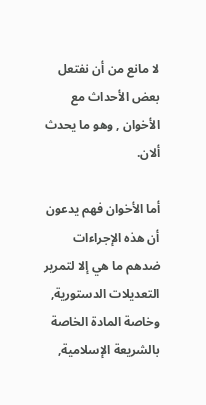لا مانع من أن نفتعل بعض الأحداث مع الأخوان , وهو ما يحدث ألان.

أما الأخوان فهم يدعون أن هذه الإجراءات ضدهم ما هي إلا لتمرير التعديلات الدستورية, وخاصة المادة الخاصة بالشريعة الإسلامية,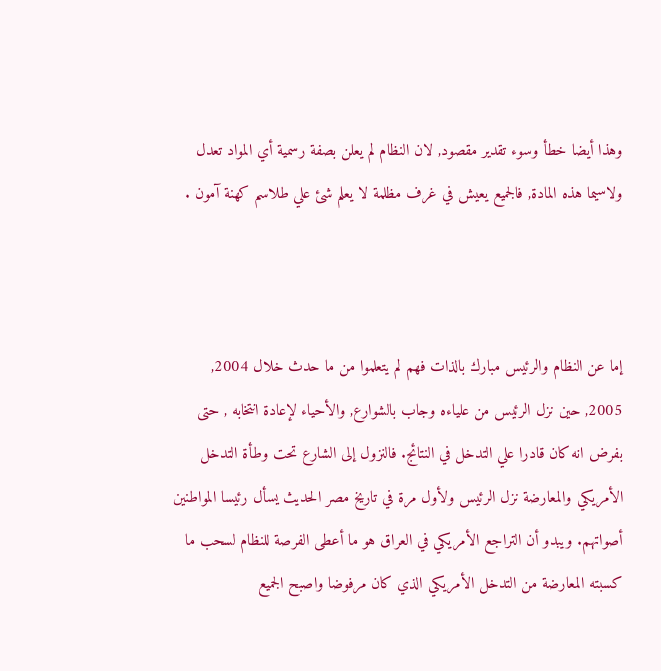وهذا أيضا خطأ وسوء تقدير مقصود, لان النظام لم يعلن بصفة رسمية أي المواد تعدل ولاسيما هذه المادة, فالجميع يعيش في غرف مظلمة لا يعلم شئ علي طلاسم كهنة آمون .



إما عن النظام والرئيس مبارك بالذات فهم لم يتعلموا من ما حدث خلال 2004, 2005, حين نزل الرئيس من علياءه وجاب بالشوارع, والأحياء لإعادة انتخابه , حتى بفرض انه كان قادرا علي التدخل في النتائج. فالنزول إلى الشارع تحت وطأة التدخل الأمريكي والمعارضة نزل الرئيس ولأول مرة في تاريخ مصر الحديث يسأل رئيسا المواطنين أصواتهم. ويبدو أن التراجع الأمريكي في العراق هو ما أعطى الفرصة للنظام لسحب ما كسبته المعارضة من التدخل الأمريكي الذي كان مرفوضا واصبح الجميع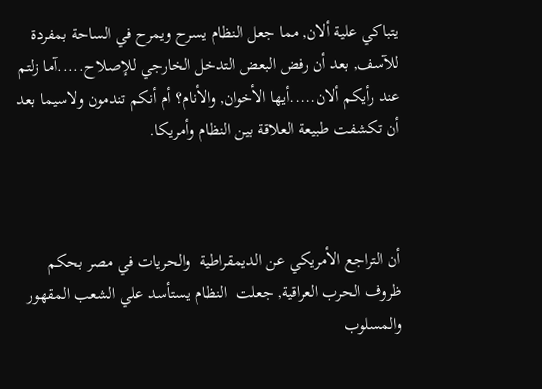يتباكي علية ألان, مما جعل النظام يسرح ويمرح في الساحة بمفردة للآسف, بعد أن رفض البعض التدخل الخارجي للإصلاح.....آما زلتم عند رأيكم ألان.....أيها الأخوان, والأنام؟ أم أنكم تندمون ولاسيما بعد أن تكشفت طبيعة العلاقة بين النظام وأمريكا.



أن التراجع الأمريكي عن الديمقراطية  والحريات في مصر بحكم ظروف الحرب العراقية, جعلت  النظام يستأسد علي الشعب المقهور والمسلوب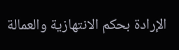الإرادة بحكم الانتهازية والعمالة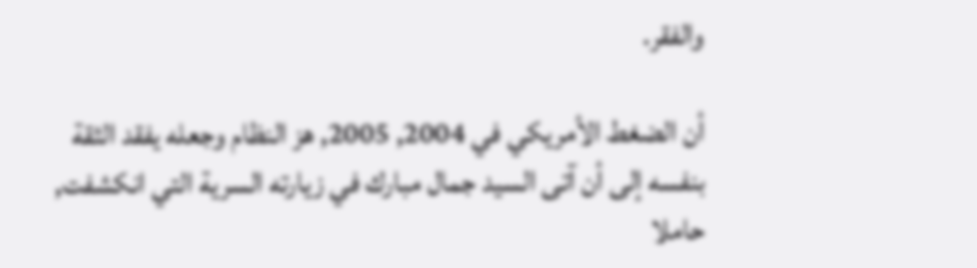والفقر.

أن الضغط الأمريكي في 2004, 2005, هز النظام وجعله يفقد الثقة بنفسه إلى أن آتى السيد جمال مبارك في زيارته السرية التي انكشفت, حاملا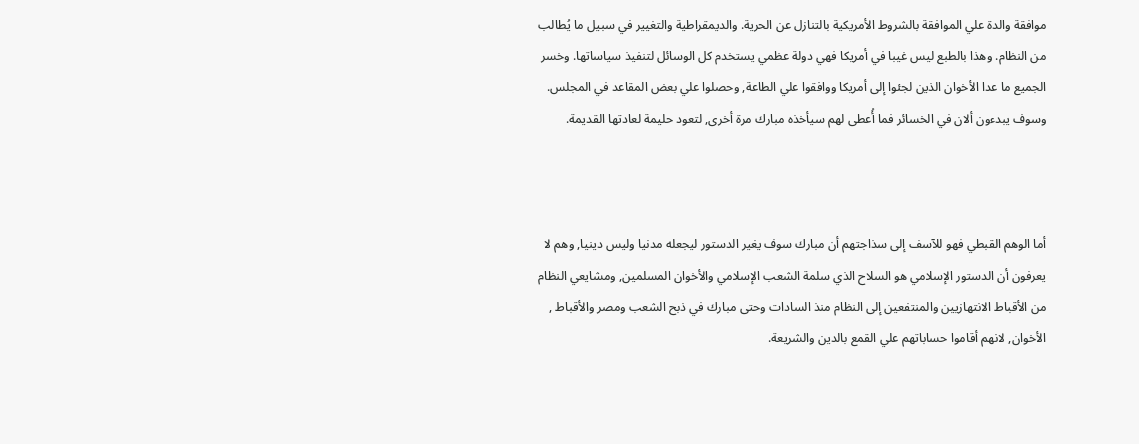موافقة والدة علي الموافقة بالشروط الأمريكية بالتنازل عن الحرية. والديمقراطية والتغيير في سبيل ما يُطالب من النظام. وهذا بالطبع ليس غيبا في أمريكا فهي دولة عظمي يستخدم كل الوسائل لتنفيذ سياساتها. وخسر الجميع ما عدا الأخوان الذين لجئوا إلى أمريكا ووافقوا علي الطاعة, وحصلوا علي بعض المقاعد في المجلس. وسوف يبدءون ألان في الخسائر فما أُعطى لهم سيأخذه مبارك مرة أخرى, لتعود حليمة لعادتها القديمة.



أما الوهم القبطي فهو للآسف إلى سذاجتهم أن مبارك سوف يغير الدستور ليجعله مدنيا وليس دينيا, وهم لا يعرفون أن الدستور الإسلامي هو السلاح الذي سلمة الشعب الإسلامي والأخوان المسلمين, ومشايعي النظام من الأقباط الانتهازيين والمنتفعين إلى النظام منذ السادات وحتى مبارك في ذبح الشعب ومصر والأقباط , الأخوان, لانهم أقاموا حساباتهم علي القمع بالدين والشريعة.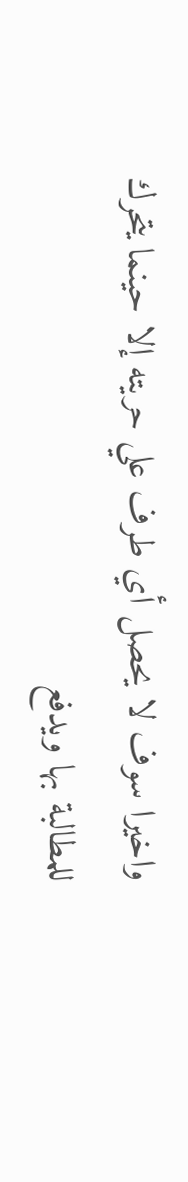واخيرا سوف لا يحصل أي طرف علي حريته إلا حينما يتحرك للمطالبة بها ويدفع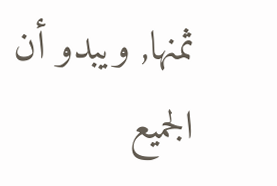ثمنها, ويبدو أن الجميع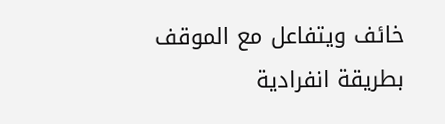خائف ويتفاعل مع الموقف بطريقة انفرادية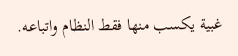غبية يكسب منها فقط النظام واتباعه.